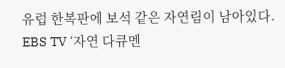유럽 한복판에 보석 같은 자연림이 남아있다. EBS TV ‘자연 다큐멘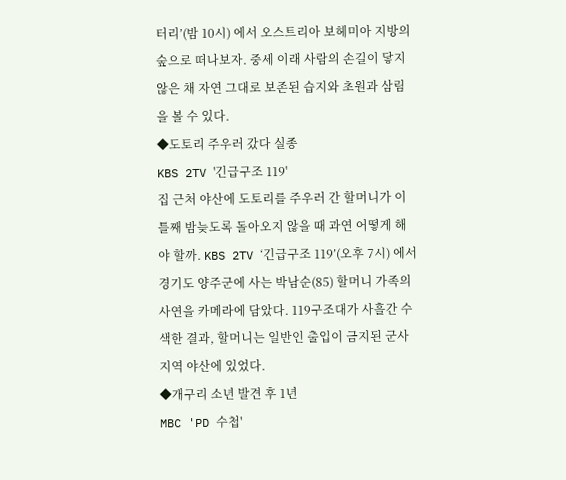터리’(밤 10시) 에서 오스트리아 보헤미아 지방의 숲으로 떠나보자. 중세 이래 사람의 손길이 닿지 않은 채 자연 그대로 보존된 습지와 초원과 삼림을 볼 수 있다.
◆도토리 주우러 갔다 실종
KBS 2TV '긴급구조 119'
집 근처 야산에 도토리를 주우러 간 할머니가 이틀째 밤늦도록 돌아오지 않을 때 과연 어떻게 해야 할까. KBS 2TV ‘긴급구조 119’(오후 7시) 에서 경기도 양주군에 사는 박남순(85) 할머니 가족의 사연을 카메라에 담았다. 119구조대가 사흘간 수색한 결과, 할머니는 일반인 출입이 금지된 군사지역 야산에 있었다.
◆개구리 소년 발견 후 1년
MBC 'PD 수첩'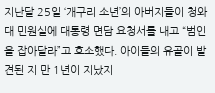지난달 25일 ‘개구리 소년’의 아버지들이 청와대 민원실에 대통령 면담 요청서를 내고 “범인을 잡아달라”고 호소했다. 아이들의 유골이 발견된 지 만 1년이 지났지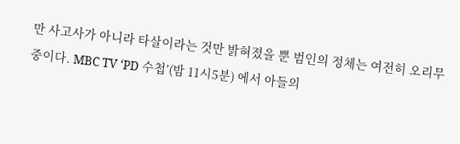만 사고사가 아니라 타살이라는 것만 밝혀졌을 뿐 범인의 정체는 여전히 오리무중이다. MBC TV ‘PD 수첩’(밤 11시5분) 에서 아들의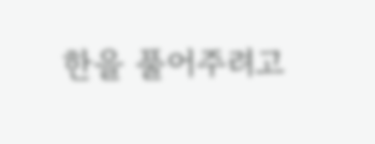한을 풀어주려고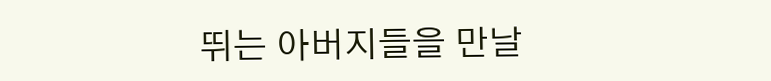뛰는 아버지들을 만날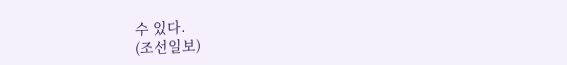수 있다.
(조선일보)